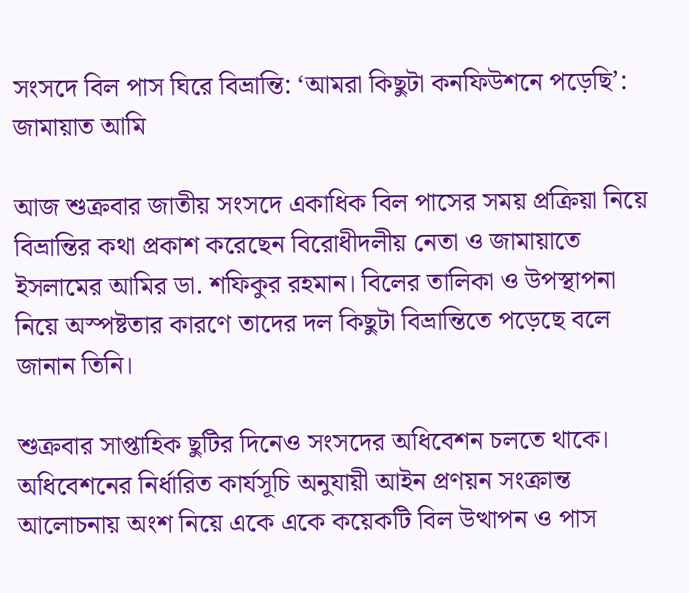সংসদে বিল পাস ঘিরে বিভ্রান্তি: ‘আমরা কিছুটা কনফিউশনে পড়েছি’: জামায়াত আমি

আজ শুক্রবার জাতীয় সংসদে একাধিক বিল পাসের সময় প্রক্রিয়া নিয়ে বিভ্রান্তির কথা প্রকাশ করেছেন বিরোধীদলীয় নেতা ও জামায়াতে ইসলামের আমির ডা. শফিকুর রহমান। বিলের তালিকা ও উপস্থাপনা নিয়ে অস্পষ্টতার কারণে তাদের দল কিছুটা বিভ্রান্তিতে পড়েছে বলে জানান তিনি।

শুক্রবার সাপ্তাহিক ছুটির দিনেও সংসদের অধিবেশন চলতে থাকে। অধিবেশনের নির্ধারিত কার্যসূচি অনুযায়ী আইন প্রণয়ন সংক্রান্ত আলোচনায় অংশ নিয়ে একে একে কয়েকটি বিল উত্থাপন ও পাস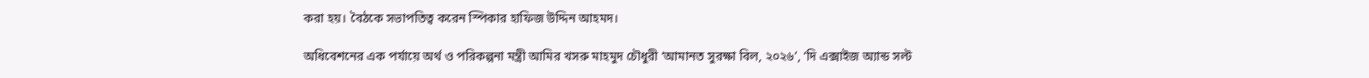করা হয়। বৈঠকে সভাপতিত্ব করেন স্পিকার হাফিজ উদ্দিন আহমদ।

অধিবেশনের এক পর্যায়ে অর্থ ও পরিকল্পনা মন্ত্রী আমির খসরু মাহমুদ চৌধুরী ‘আমানত সুরক্ষা বিল, ২০২৬’, ‘দি এক্সাইজ অ্যান্ড সল্ট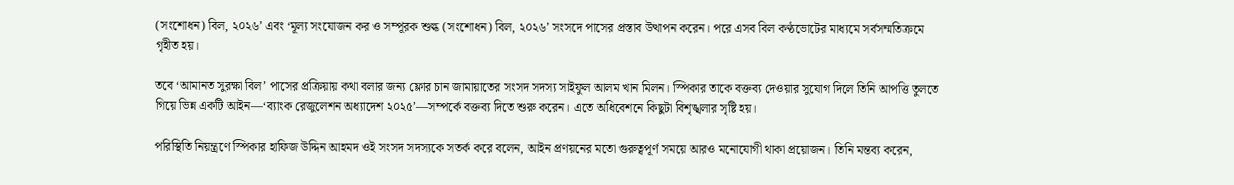(সংশোধন) বিল, ২০২৬’ এবং ‘মূল্য সংযোজন কর ও সম্পূরক শুল্ক (সংশোধন) বিল, ২০২৬’ সংসদে পাসের প্রস্তাব উত্থাপন করেন। পরে এসব বিল কণ্ঠভোটের মাধ্যমে সর্বসম্মতিক্রমে গৃহীত হয়।

তবে ‘আমানত সুরক্ষা বিল’ পাসের প্রক্রিয়ায় কথা বলার জন্য ফ্লোর চান জামায়াতের সংসদ সদস্য সাইফুল আলম খান মিলন। স্পিকার তাকে বক্তব্য দেওয়ার সুযোগ দিলে তিনি আপত্তি তুলতে গিয়ে ভিন্ন একটি আইন—‘ব্যাংক রেজুলেশন অধ্যাদেশ ২০২৫’—সম্পর্কে বক্তব্য দিতে শুরু করেন। এতে অধিবেশনে কিছুটা বিশৃঙ্খলার সৃষ্টি হয়।

পরিস্থিতি নিয়ন্ত্রণে স্পিকার হাফিজ উদ্দিন আহমদ ওই সংসদ সদস্যকে সতর্ক করে বলেন, আইন প্রণয়নের মতো গুরুত্বপূর্ণ সময়ে আরও মনোযোগী থাকা প্রয়োজন। তিনি মন্তব্য করেন,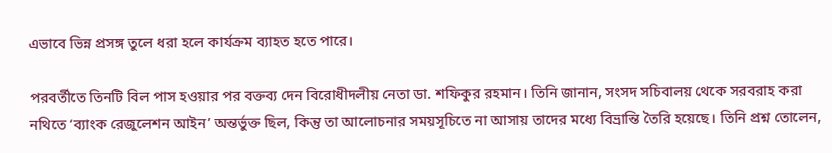এভাবে ভিন্ন প্রসঙ্গ তুলে ধরা হলে কার্যক্রম ব্যাহত হতে পারে।

পরবর্তীতে তিনটি বিল পাস হওয়ার পর বক্তব্য দেন বিরোধীদলীয় নেতা ডা. শফিকুর রহমান। তিনি জানান, সংসদ সচিবালয় থেকে সরবরাহ করা নথিতে ‘ব্যাংক রেজুলেশন আইন’ অন্তর্ভুক্ত ছিল, কিন্তু তা আলোচনার সময়সূচিতে না আসায় তাদের মধ্যে বিভ্রান্তি তৈরি হয়েছে। তিনি প্রশ্ন তোলেন,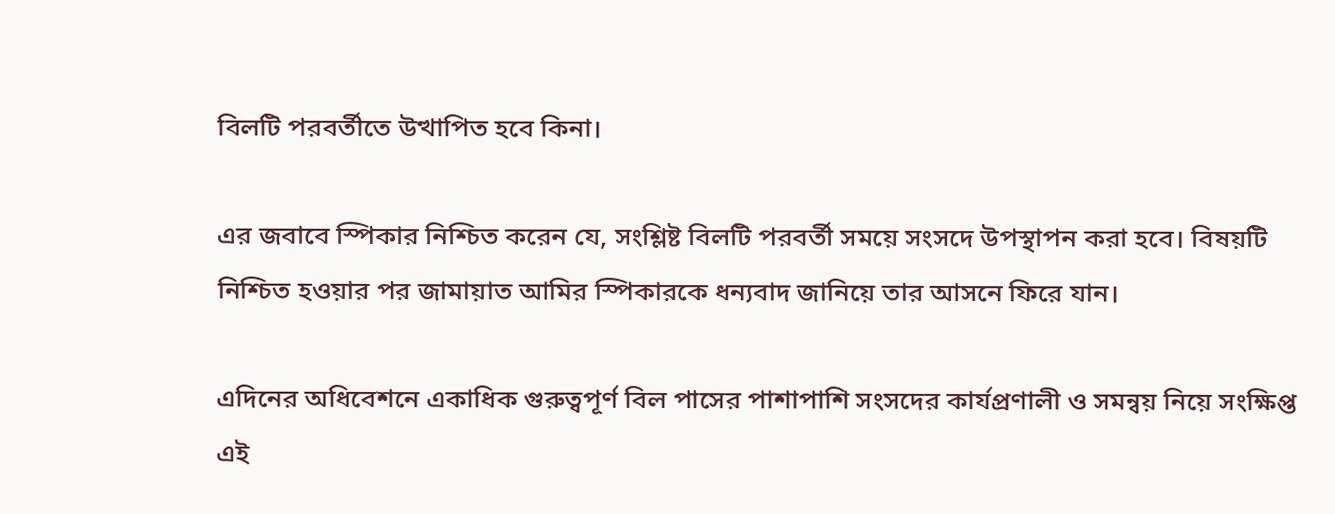বিলটি পরবর্তীতে উত্থাপিত হবে কিনা।

এর জবাবে স্পিকার নিশ্চিত করেন যে, সংশ্লিষ্ট বিলটি পরবর্তী সময়ে সংসদে উপস্থাপন করা হবে। বিষয়টি নিশ্চিত হওয়ার পর জামায়াত আমির স্পিকারকে ধন্যবাদ জানিয়ে তার আসনে ফিরে যান।

এদিনের অধিবেশনে একাধিক গুরুত্বপূর্ণ বিল পাসের পাশাপাশি সংসদের কার্যপ্রণালী ও সমন্বয় নিয়ে সংক্ষিপ্ত এই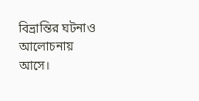বিভ্রান্তির ঘটনাও আলোচনায় আসে।